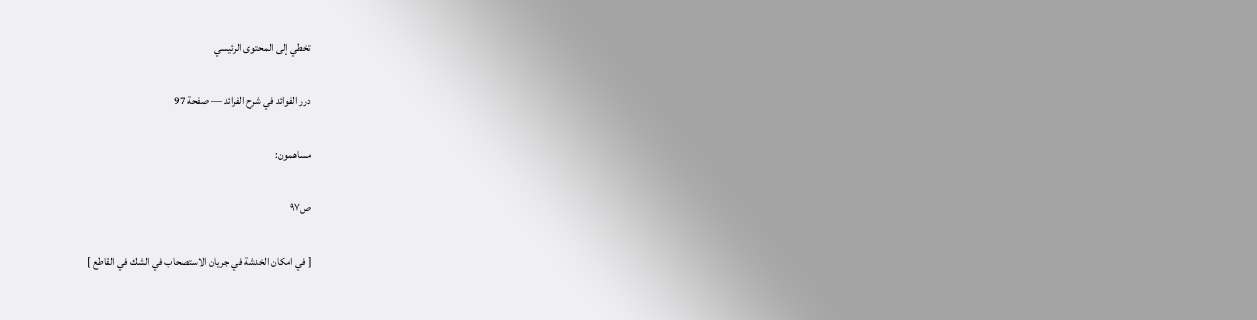تخطي إلى المحتوى الرئيسي

درر الفوائد في شرح الفرائد — صفحة 97

مساهمون:

ص٩٧

[ في امكان الخدشة في جريان الاستصحاب في الشك في القاطع ]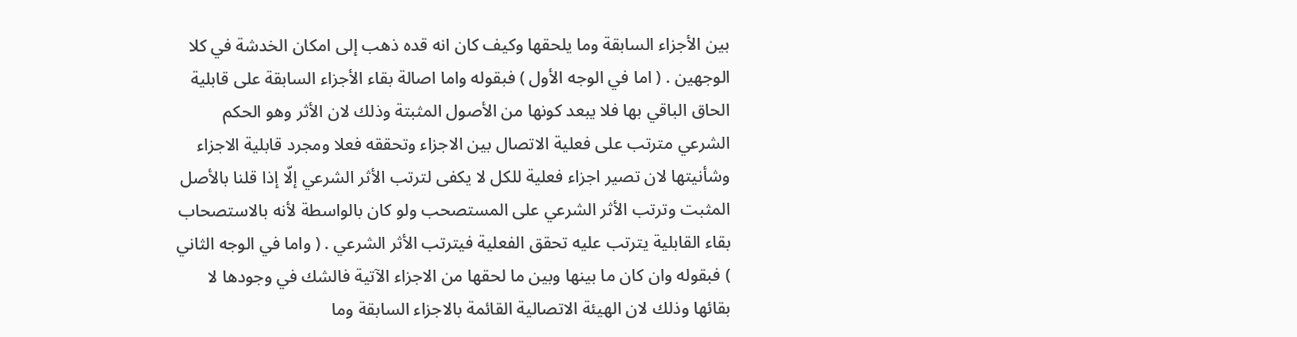بين الأجزاء السابقة وما يلحقها وكيف كان انه قده ذهب إلى امكان الخدشة في كلا الوجهين . ( اما في الوجه الأول ) فبقوله واما اصالة بقاء الأجزاء السابقة على قابلية الحاق الباقي بها فلا يبعد كونها من الأصول المثبتة وذلك لان الأثر وهو الحكم الشرعي مترتب على فعلية الاتصال بين الاجزاء وتحققه فعلا ومجرد قابلية الاجزاء وشأنيتها لان تصير اجزاء فعلية للكل لا يكفى لترتب الأثر الشرعي إلّا إذا قلنا بالأصل المثبت وترتب الأثر الشرعي على المستصحب ولو كان بالواسطة لأنه بالاستصحاب بقاء القابلية يترتب عليه تحقق الفعلية فيترتب الأثر الشرعي . ( واما في الوجه الثاني ) فبقوله وان كان ما بينها وبين ما لحقها من الاجزاء الآتية فالشك في وجودها لا بقائها وذلك لان الهيئة الاتصالية القائمة بالاجزاء السابقة وما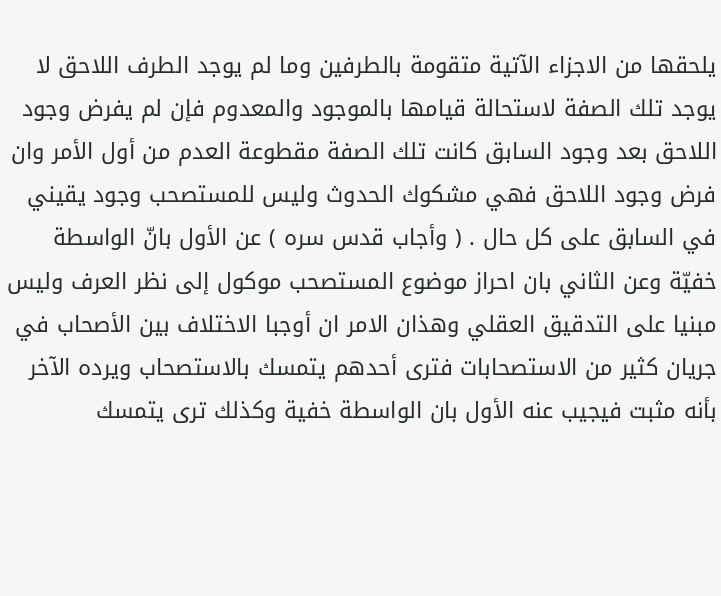يلحقها من الاجزاء الآتية متقومة بالطرفين وما لم يوجد الطرف اللاحق لا يوجد تلك الصفة لاستحالة قيامها بالموجود والمعدوم فإن لم يفرض وجود اللاحق بعد وجود السابق كانت تلك الصفة مقطوعة العدم من أول الأمر وان فرض وجود اللاحق فهي مشكوك الحدوث وليس للمستصحب وجود يقيني في السابق على كل حال . ( وأجاب قدس سره ) عن الأول بانّ الواسطة خفيّة وعن الثاني بان احراز موضوع المستصحب موكول إلى نظر العرف وليس مبنيا على التدقيق العقلي وهذان الامر ان أوجبا الاختلاف بين الأصحاب في جريان كثير من الاستصحابات فترى أحدهم يتمسك بالاستصحاب ويرده الآخر بأنه مثبت فيجيب عنه الأول بان الواسطة خفية وكذلك ترى يتمسك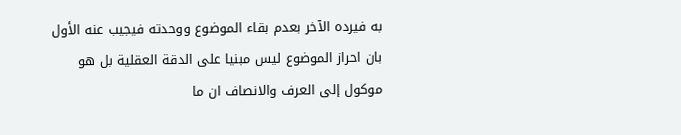به فيرده الآخر بعدم بقاء الموضوع ووحدته فيجيب عنه الأول بان احراز الموضوع ليس مبنيا على الدقة العقلية بل هو موكول إلى العرف والانصاف ان ما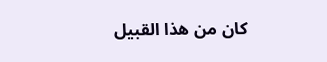كان من هذا القبيل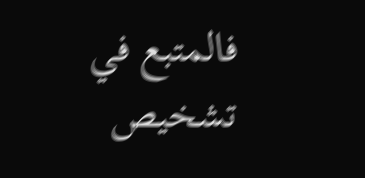فالمتبع في تشخيص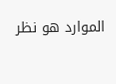الموارد هو نظر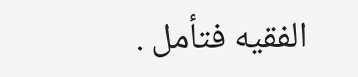الفقيه فتأمل .